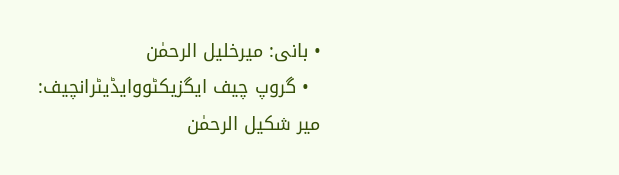• بانی: میرخلیل الرحمٰن
  • گروپ چیف ایگزیکٹووایڈیٹرانچیف: میر شکیل الرحمٰن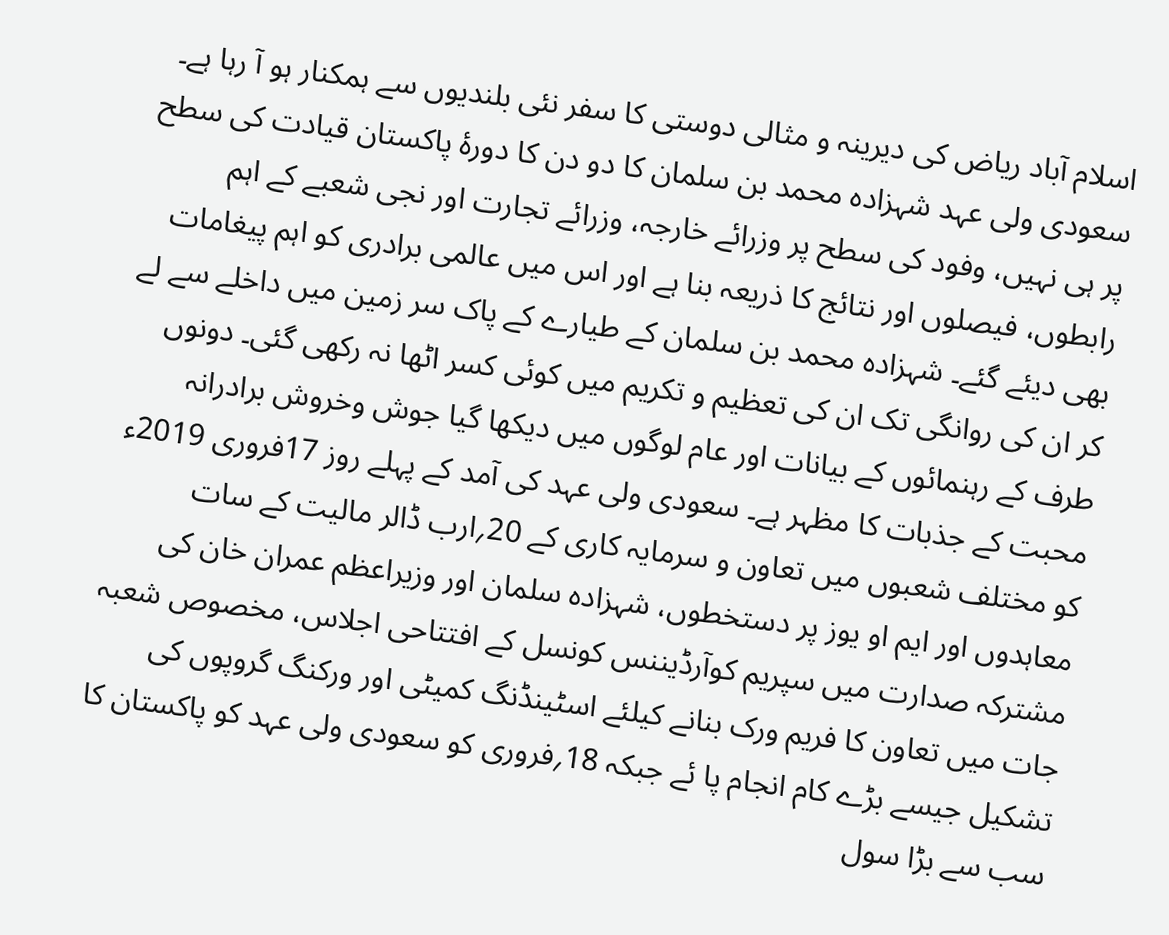اسلام آباد ریاض کی دیرینہ و مثالی دوستی کا سفر نئی بلندیوں سے ہمکنار ہو آ رہا ہے۔ سعودی ولی عہد شہزادہ محمد بن سلمان کا دو دن کا دورۂ پاکستان قیادت کی سطح پر ہی نہیں، وفود کی سطح پر وزرائے خارجہ، وزرائے تجارت اور نجی شعبے کے اہم رابطوں، فیصلوں اور نتائج کا ذریعہ بنا ہے اور اس میں عالمی برادری کو اہم پیغامات بھی دیئے گئے۔ شہزادہ محمد بن سلمان کے طیارے کے پاک سر زمین میں داخلے سے لے کر ان کی روانگی تک ان کی تعظیم و تکریم میں کوئی کسر اٹھا نہ رکھی گئی۔ دونوں طرف کے رہنمائوں کے بیانات اور عام لوگوں میں دیکھا گیا جوش وخروش برادرانہ محبت کے جذبات کا مظہر ہے۔ سعودی ولی عہد کی آمد کے پہلے روز 17فروری 2019ء کو مختلف شعبوں میں تعاون و سرمایہ کاری کے 20؍ارب ڈالر مالیت کے سات معاہدوں اور ایم او یوز پر دستخطوں، شہزادہ سلمان اور وزیراعظم عمران خان کی مشترکہ صدارت میں سپریم کوآرڈیننس کونسل کے افتتاحی اجلاس، مخصوص شعبہ جات میں تعاون کا فریم ورک بنانے کیلئے اسٹینڈنگ کمیٹی اور ورکنگ گروپوں کی تشکیل جیسے بڑے کام انجام پا ئے جبکہ 18؍فروری کو سعودی ولی عہد کو پاکستان کا سب سے بڑا سول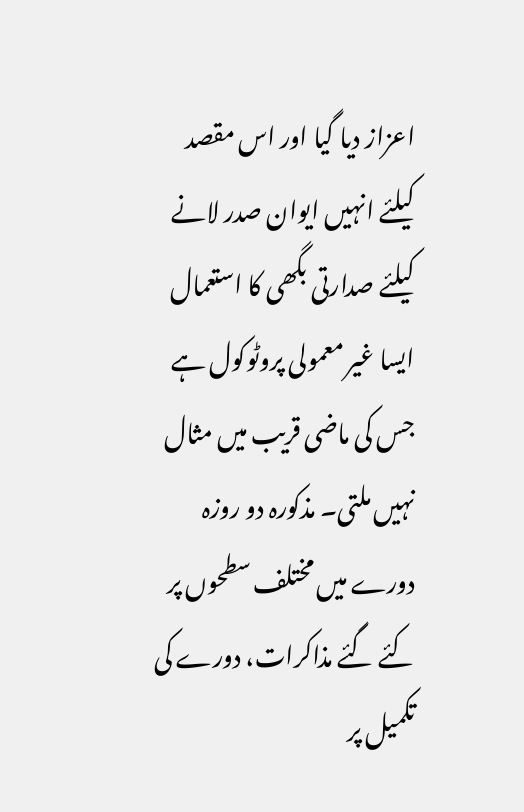اعزاز دیا گیا اور اس مقصد کیلئے انہیں ایوان صدر لانے کیلئے صدارتی بگھی کا استعمال ایسا غیر معمولی پروٹوکول ہے جس کی ماضی قریب میں مثال نہیں ملتی۔ مذکورہ دو روزہ دورے میں مختلف سطحوں پر کئے گئے مذاکرات، دورے کی تکمیل پر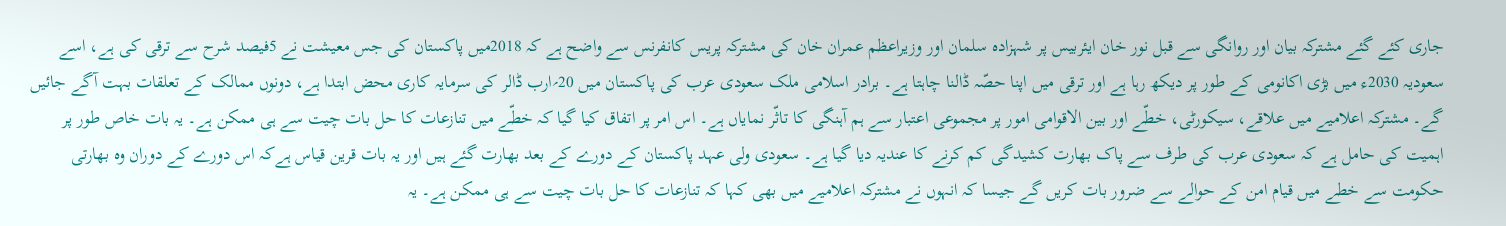جاری کئے گئے مشترکہ بیان اور روانگی سے قبل نور خان ایئربیس پر شہزادہ سلمان اور وزیراعظم عمران خان کی مشترکہ پریس کانفرنس سے واضح ہے کہ 2018میں پاکستان کی جس معیشت نے 5فیصد شرح سے ترقی کی ہے، اسے سعودیہ 2030ء میں بڑی اکانومی کے طور پر دیکھ رہا ہے اور ترقی میں اپنا حصّہ ڈالنا چاہتا ہے۔ برادر اسلامی ملک سعودی عرب کی پاکستان میں 20؍ارب ڈالر کی سرمایہ کاری محض ابتدا ہے، دونوں ممالک کے تعلقات بہت آگے جائیں گے۔ مشترکہ اعلامیے میں علاقے، سیکورٹی، خطّے اور بین الاقوامی امور پر مجموعی اعتبار سے ہم آہنگی کا تاثّر نمایاں ہے۔ اس امر پر اتفاق کیا گیا کہ خطّے میں تنازعات کا حل بات چیت سے ہی ممکن ہے۔ یہ بات خاص طور پر اہمیت کی حامل ہے کہ سعودی عرب کی طرف سے پاک بھارت کشیدگی کم کرنے کا عندیہ دیا گیا ہے۔ سعودی ولی عہد پاکستان کے دورے کے بعد بھارت گئے ہیں اور یہ بات قرین قیاس ہےکہ اس دورے کے دوران وہ بھارتی حکومت سے خطے میں قیام امن کے حوالے سے ضرور بات کریں گے جیسا کہ انہوں نے مشترکہ اعلامیے میں بھی کہا کہ تنازعات کا حل بات چیت سے ہی ممکن ہے۔ یہ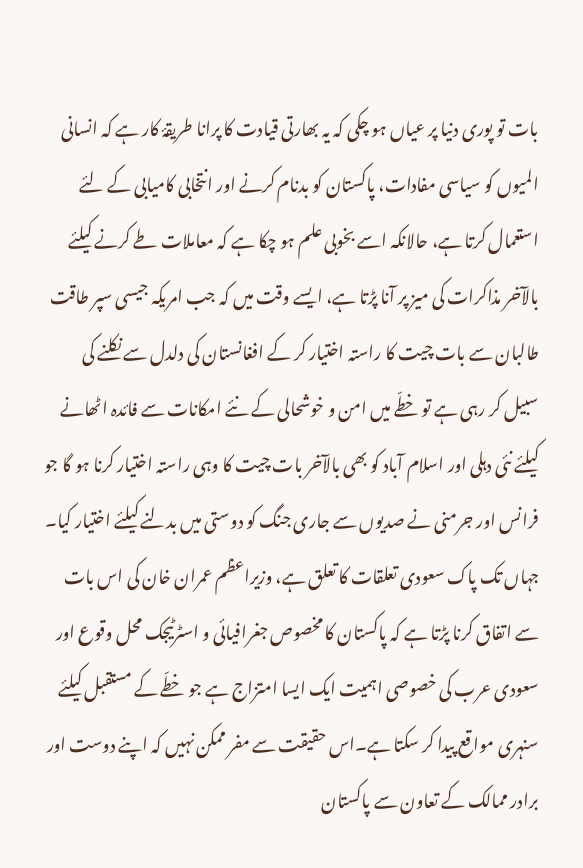بات تو پوری دنیا پر عیاں ہو چکی کہ یہ بھارتی قیادت کا پرانا طریقۂ کار ہے کہ انسانی المیوں کو سیاسی مفادات، پاکستان کو بدنام کرنے اور انتخابی کامیابی کے لئے استعمال کرتا ہے، حالانکہ اسے بخوبی علم ہو چکا ہے کہ معاملات طے کرنے کیلئے بالآخر مذاکرات کی میز پر آنا پڑتا ہے، ایسے وقت میں کہ جب امریکہ جیسی سپر طاقت طالبان سے بات چیت کا راستہ اختیار کر کے افغانستان کی دلدل سے نکلنے کی سبیل کر رہی ہے تو خطّے میں امن و خوشحالی کے نئے امکانات سے فائدہ اٹھانے کیلئے نئی دہلی اور اسلام آباد کو بھی بالآخر بات چیت کا وہی راستہ اختیار کرنا ہو گا جو فرانس اور جرمنی نے صدیوں سے جاری جنگ کو دوستی میں بدلنے کیلئے اختیار کیا۔ جہاں تک پاک سعودی تعلقات کا تعلق ہے، وزیراعظم عمران خان کی اس بات سے اتفاق کرنا پڑتا ہے کہ پاکستان کا مخصوص جغرافیائی و اسٹرٹیجک محل وقوع اور سعودی عرب کی خصوصی اہمیت ایک ایسا امتزاج ہے جو خطّے کے مستقبل کیلئے سنہری مواقع پیدا کر سکتا ہے۔اس حقیقت سے مفر ممکن نہیں کہ اپنے دوست اور برادر ممالک کے تعاون سے پاکستان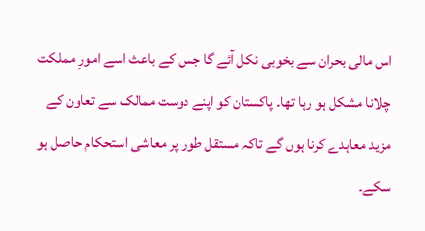اس مالی بحران سے بخوبی نکل آئے گا جس کے باعث اسے امورِ مملکت چلانا مشکل ہو رہا تھا۔ پاکستان کو اپنے دوست ممالک سے تعاون کے مزید معاہدے کرنا ہوں گے تاکہ مستقل طور پر معاشی استحکام حاصل ہو سکے۔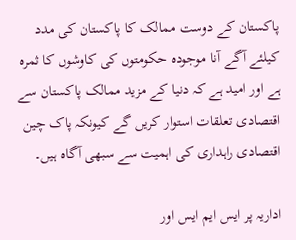پاکستان کے دوست ممالک کا پاکستان کی مدد کیلئے آگے آنا موجودہ حکومتوں کی کاوشوں کا ثمرہ ہے اور امید ہے کہ دنیا کے مزید ممالک پاکستان سے اقتصادی تعلقات استوار کریں گے کیونکہ پاک چین اقتصادی راہداری کی اہمیت سے سبھی آگاہ ہیں۔

اداریہ پر ایس ایم ایس اور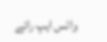واٹس ایپ رائے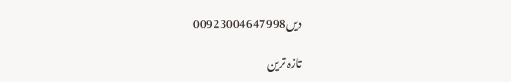دیں00923004647998

تازہ ترین